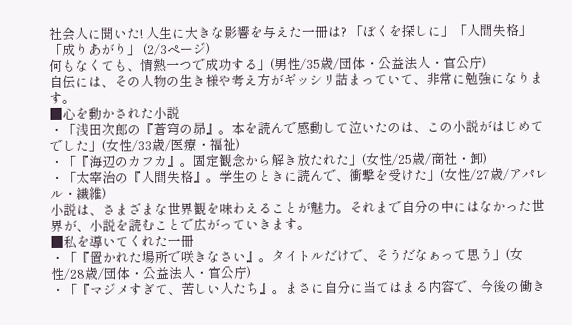社会人に聞いた! 人生に大きな影響を与えた一冊は? 「ぼくを探しに」「人間失格」「成りあがり」 (2/3ページ)
何もなくても、情熱一つで成功する」(男性/35歳/団体・公益法人・官公庁)
自伝には、その人物の生き様や考え方がギッシリ詰まっていて、非常に勉強になります。
■心を動かされた小説
・「浅田次郎の『蒼穹の昴』。本を読んで感動して泣いたのは、この小説がはじめてでした」(女性/33歳/医療・福祉)
・「『海辺のカフカ』。固定観念から解き放たれた」(女性/25歳/商社・卸)
・「太宰治の『人間失格』。学生のときに読んで、衝撃を受けた」(女性/27歳/アパレル・繊維)
小説は、さまざまな世界観を味わえることが魅力。それまで自分の中にはなかった世界が、小説を読むことで広がっていきます。
■私を導いてくれた一冊
・「『置かれた場所で咲きなさい』。タイトルだけで、そうだなぁって思う」(女性/28歳/団体・公益法人・官公庁)
・「『マジメすぎて、苦しい人たち』。まさに自分に当てはまる内容で、今後の働き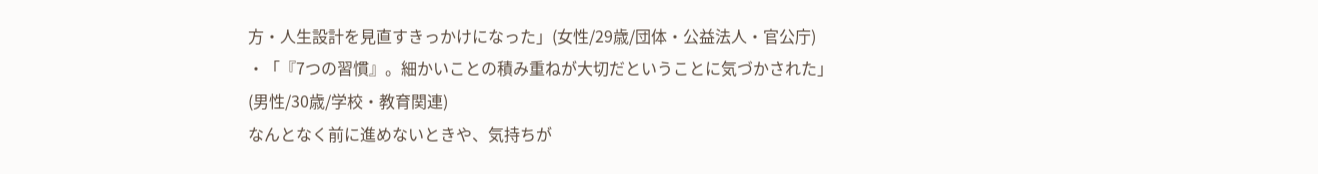方・人生設計を見直すきっかけになった」(女性/29歳/団体・公益法人・官公庁)
・「『7つの習慣』。細かいことの積み重ねが大切だということに気づかされた」(男性/30歳/学校・教育関連)
なんとなく前に進めないときや、気持ちが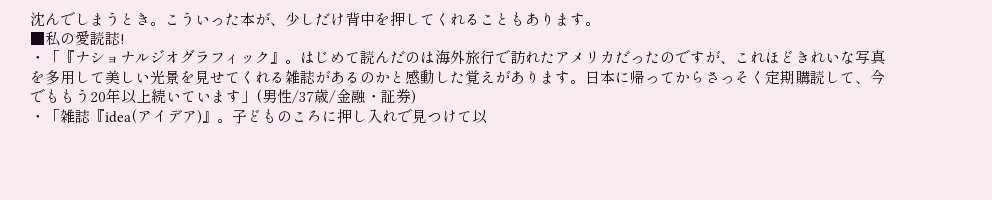沈んでしまうとき。こういった本が、少しだけ背中を押してくれることもあります。
■私の愛読誌!
・「『ナショナルジオグラフィック』。はじめて読んだのは海外旅行で訪れたアメリカだったのですが、これほどきれいな写真を多用して美しい光景を見せてくれる雑誌があるのかと感動した覚えがあります。日本に帰ってからさっそく定期購読して、今でももう20年以上続いています」(男性/37歳/金融・証券)
・「雑誌『idea(アイデア)』。子どものころに押し入れで見つけて以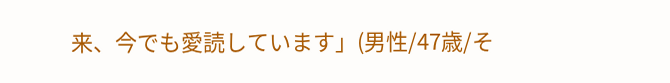来、今でも愛読しています」(男性/47歳/そ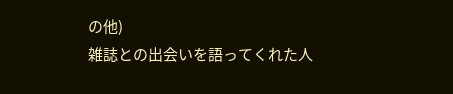の他)
雑誌との出会いを語ってくれた人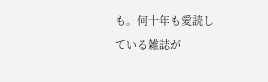も。何十年も愛読している雑誌が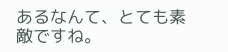あるなんて、とても素敵ですね。